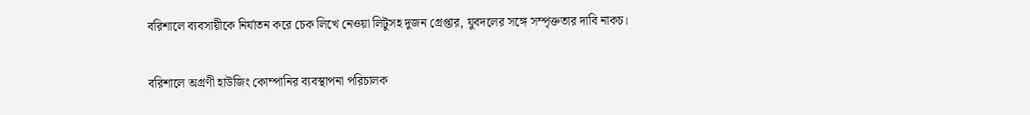বরিশালে ব্যবসায়ীকে নির্যাতন করে চেক লিখে নেওয়া লিটুসহ দুজন গ্রেপ্তার, যুবদলের সঙ্গে সম্পৃক্ততার দাবি নাকচ।

বরিশালে অগ্রণী হাউজিং কোম্পানির ব্যবস্থাপনা পরিচালক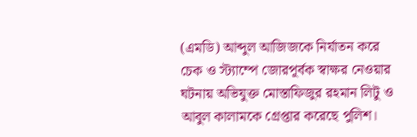(এমডি) আব্দুল আজিজকে নির্যাতন করে চেক ও স্ট্যাম্পে জোরপূর্বক স্বাক্ষর নেওয়ার ঘটনায় অভিযুক্ত মোস্তাফিজুর রহমান লিটু ও আবুল কালামকে গ্রেপ্তার করেছে পুলিশ।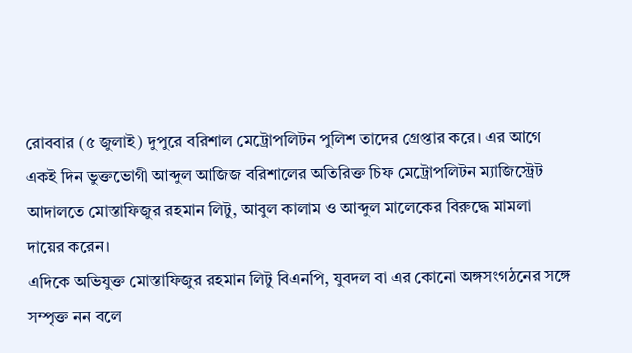রোববার (৫ জুলাই) দুপুরে বরিশাল মেট্রোপলিটন পুলিশ তাদের গ্রেপ্তার করে। এর আগে একই দিন ভুক্তভোগী আব্দুল আজিজ বরিশালের অতিরিক্ত চিফ মেট্রোপলিটন ম্যাজিস্ট্রেট আদালতে মোস্তাফিজুর রহমান লিটু, আবুল কালাম ও আব্দুল মালেকের বিরুদ্ধে মামলা দায়ের করেন।
এদিকে অভিযুক্ত মোস্তাফিজুর রহমান লিটু বিএনপি, যুবদল বা এর কোনো অঙ্গসংগঠনের সঙ্গে সম্পৃক্ত নন বলে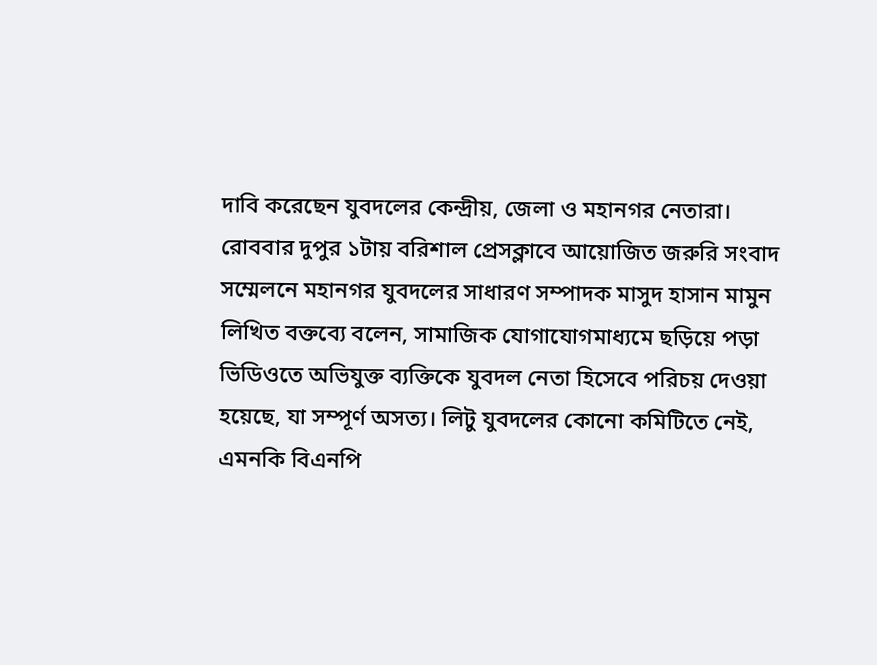দাবি করেছেন যুবদলের কেন্দ্রীয়, জেলা ও মহানগর নেতারা।
রোববার দুপুর ১টায় বরিশাল প্রেসক্লাবে আয়োজিত জরুরি সংবাদ সম্মেলনে মহানগর যুবদলের সাধারণ সম্পাদক মাসুদ হাসান মামুন লিখিত বক্তব্যে বলেন, সামাজিক যোগাযোগমাধ্যমে ছড়িয়ে পড়া ভিডিওতে অভিযুক্ত ব্যক্তিকে যুবদল নেতা হিসেবে পরিচয় দেওয়া হয়েছে, যা সম্পূর্ণ অসত্য। লিটু যুবদলের কোনো কমিটিতে নেই, এমনকি বিএনপি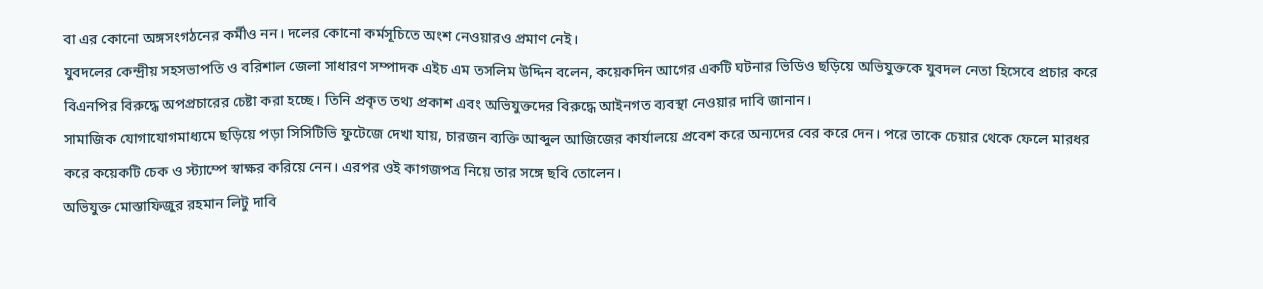বা এর কোনো অঙ্গসংগঠনের কর্মীও নন। দলের কোনো কর্মসূচিতে অংশ নেওয়ারও প্রমাণ নেই।
যুবদলের কেন্দ্রীয় সহসভাপতি ও বরিশাল জেলা সাধারণ সম্পাদক এইচ এম তসলিম উদ্দিন বলেন, কয়েকদিন আগের একটি ঘটনার ভিডিও ছড়িয়ে অভিযুক্তকে যুবদল নেতা হিসেবে প্রচার করে বিএনপির বিরুদ্ধে অপপ্রচারের চেষ্টা করা হচ্ছে। তিনি প্রকৃত তথ্য প্রকাশ এবং অভিযুক্তদের বিরুদ্ধে আইনগত ব্যবস্থা নেওয়ার দাবি জানান।
সামাজিক যোগাযোগমাধ্যমে ছড়িয়ে পড়া সিসিটিভি ফুটেজে দেখা যায়, চারজন ব্যক্তি আব্দুল আজিজের কার্যালয়ে প্রবেশ করে অন্যদের বের করে দেন। পরে তাকে চেয়ার থেকে ফেলে মারধর করে কয়েকটি চেক ও স্ট্যাম্পে স্বাক্ষর করিয়ে নেন। এরপর ওই কাগজপত্র নিয়ে তার সঙ্গে ছবি তোলেন।
অভিযুক্ত মোস্তাফিজুর রহমান লিটু দাবি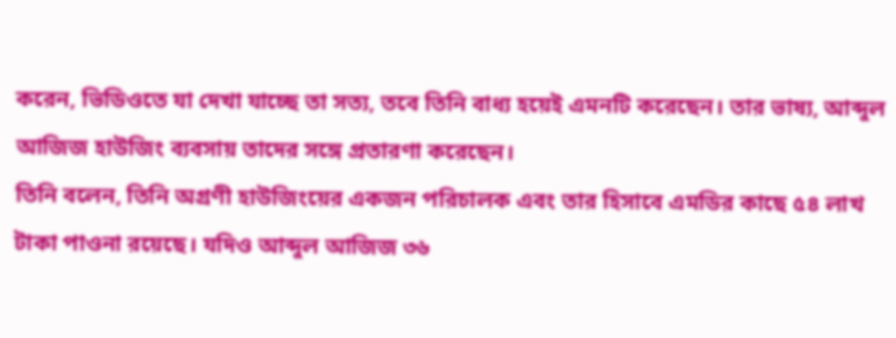করেন, ভিডিওতে যা দেখা যাচ্ছে তা সত্য, তবে তিনি বাধ্য হয়েই এমনটি করেছেন। তার ভাষ্য, আব্দুল আজিজ হাউজিং ব্যবসায় তাদের সঙ্গে প্রতারণা করেছেন।
তিনি বলেন, তিনি অগ্রণী হাউজিংয়ের একজন পরিচালক এবং তার হিসাবে এমডির কাছে ৫৪ লাখ টাকা পাওনা রয়েছে। যদিও আব্দুল আজিজ ৩৬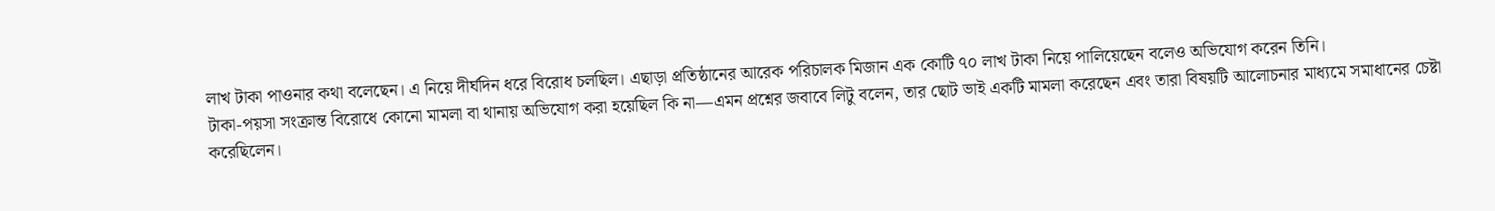লাখ টাকা পাওনার কথা বলেছেন। এ নিয়ে দীর্ঘদিন ধরে বিরোধ চলছিল। এছাড়া প্রতিষ্ঠানের আরেক পরিচালক মিজান এক কোটি ৭০ লাখ টাকা নিয়ে পালিয়েছেন বলেও অভিযোগ করেন তিনি।
টাকা-পয়সা সংক্রান্ত বিরোধে কোনো মামলা বা থানায় অভিযোগ করা হয়েছিল কি না—এমন প্রশ্নের জবাবে লিটু বলেন, তার ছোট ভাই একটি মামলা করেছেন এবং তারা বিষয়টি আলোচনার মাধ্যমে সমাধানের চেষ্টা করেছিলেন।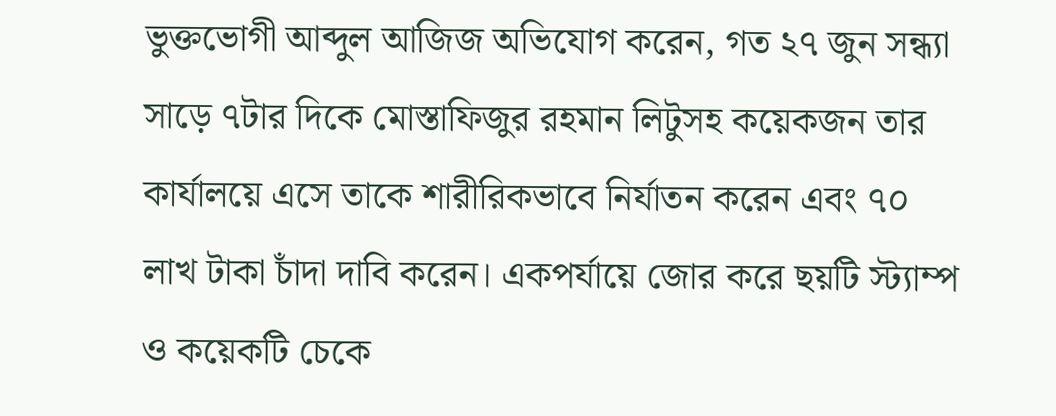ভুক্তভোগী আব্দুল আজিজ অভিযোগ করেন, গত ২৭ জুন সন্ধ্যা সাড়ে ৭টার দিকে মোস্তাফিজুর রহমান লিটুসহ কয়েকজন তার কার্যালয়ে এসে তাকে শারীরিকভাবে নির্যাতন করেন এবং ৭০ লাখ টাকা চাঁদা দাবি করেন। একপর্যায়ে জোর করে ছয়টি স্ট্যাম্প ও কয়েকটি চেকে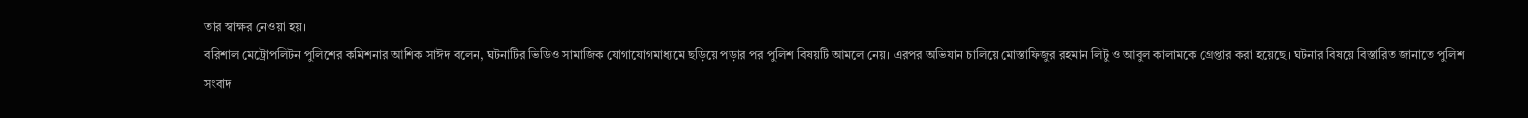তার স্বাক্ষর নেওয়া হয়।
বরিশাল মেট্রোপলিটন পুলিশের কমিশনার আশিক সাঈদ বলেন, ঘটনাটির ভিডিও সামাজিক যোগাযোগমাধ্যমে ছড়িয়ে পড়ার পর পুলিশ বিষয়টি আমলে নেয়। এরপর অভিযান চালিয়ে মোস্তাফিজুর রহমান লিটু ও আবুল কালামকে গ্রেপ্তার করা হয়েছে। ঘটনার বিষয়ে বিস্তারিত জানাতে পুলিশ সংবাদ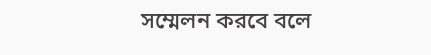সম্মেলন করবে বলে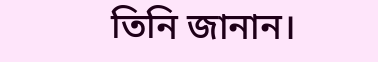তিনি জানান।